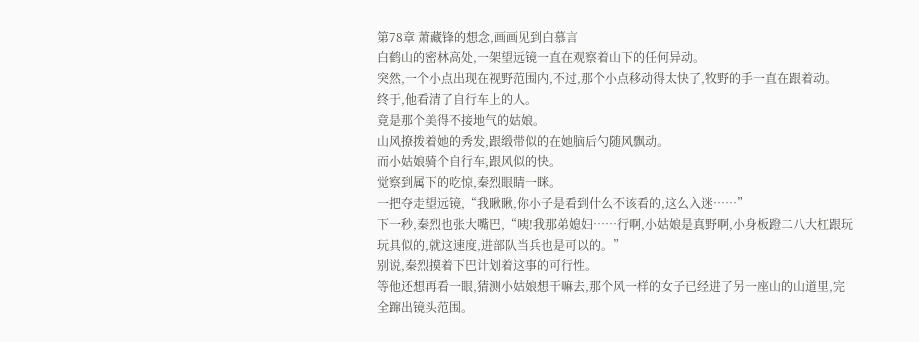第78章 萧藏锋的想念,画画见到白慕言
白鹤山的密林高处,一架望远镜一直在观察着山下的任何异动。
突然,一个小点出现在视野范围内,不过,那个小点移动得太快了,牧野的手一直在跟着动。
终于,他看清了自行车上的人。
竟是那个美得不接地气的姑娘。
山风撩拨着她的秀发,跟缎带似的在她脑后勺随风飘动。
而小姑娘骑个自行车,跟风似的快。
觉察到属下的吃惊,秦烈眼睛一眯。
一把夺走望远镜,“我瞅瞅,你小子是看到什么不该看的,这么入迷……”
下一秒,秦烈也张大嘴巴,“咦!我那弟媳妇……行啊,小姑娘是真野啊,小身板蹬二八大杠跟玩玩具似的,就这速度,进部队当兵也是可以的。”
别说,秦烈摸着下巴计划着这事的可行性。
等他还想再看一眼,猜测小姑娘想干嘛去,那个风一样的女子已经进了另一座山的山道里,完全蹿出镜头范围。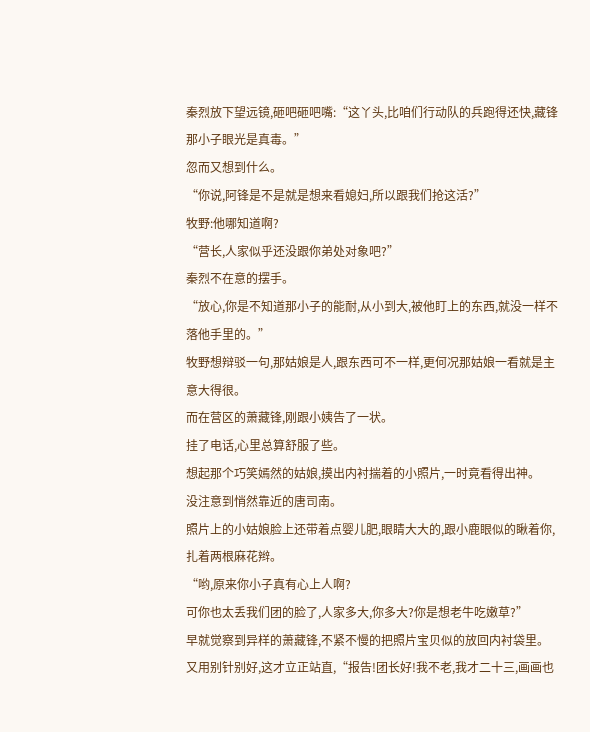秦烈放下望远镜,砸吧砸吧嘴:“这丫头,比咱们行动队的兵跑得还快,藏锋那小子眼光是真毒。”
忽而又想到什么。
“你说,阿锋是不是就是想来看媳妇,所以跟我们抢这活?”
牧野:他哪知道啊?
“营长,人家似乎还没跟你弟处对象吧?”
秦烈不在意的摆手。
“放心,你是不知道那小子的能耐,从小到大,被他盯上的东西,就没一样不落他手里的。”
牧野想辩驳一句,那姑娘是人,跟东西可不一样,更何况那姑娘一看就是主意大得很。
而在营区的萧藏锋,刚跟小姨告了一状。
挂了电话,心里总算舒服了些。
想起那个巧笑嫣然的姑娘,摸出内衬揣着的小照片,一时竟看得出神。
没注意到悄然靠近的唐司南。
照片上的小姑娘脸上还带着点婴儿肥,眼睛大大的,跟小鹿眼似的瞅着你,扎着两根麻花辫。
“哟,原来你小子真有心上人啊?
可你也太丢我们团的脸了,人家多大,你多大?你是想老牛吃嫩草?”
早就觉察到异样的萧藏锋,不紧不慢的把照片宝贝似的放回内衬袋里。
又用别针别好,这才立正站直,“报告!团长好!我不老,我才二十三,画画也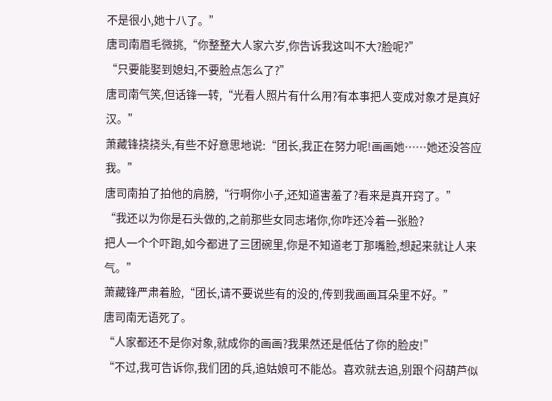不是很小,她十八了。”
唐司南眉毛微挑,“你整整大人家六岁,你告诉我这叫不大?脸呢?”
“只要能娶到媳妇,不要脸点怎么了?”
唐司南气笑,但话锋一转,“光看人照片有什么用?有本事把人变成对象才是真好汉。”
萧藏锋挠挠头,有些不好意思地说:“团长,我正在努力呢!画画她……她还没答应我。”
唐司南拍了拍他的肩膀,“行啊你小子,还知道害羞了?看来是真开窍了。”
“我还以为你是石头做的,之前那些女同志堵你,你咋还冷着一张脸?
把人一个个吓跑,如今都进了三团碗里,你是不知道老丁那嘴脸,想起来就让人来气。”
萧藏锋严肃着脸,“团长,请不要说些有的没的,传到我画画耳朵里不好。”
唐司南无语死了。
“人家都还不是你对象,就成你的画画?我果然还是低估了你的脸皮!”
“不过,我可告诉你,我们团的兵,追姑娘可不能怂。喜欢就去追,别跟个闷葫芦似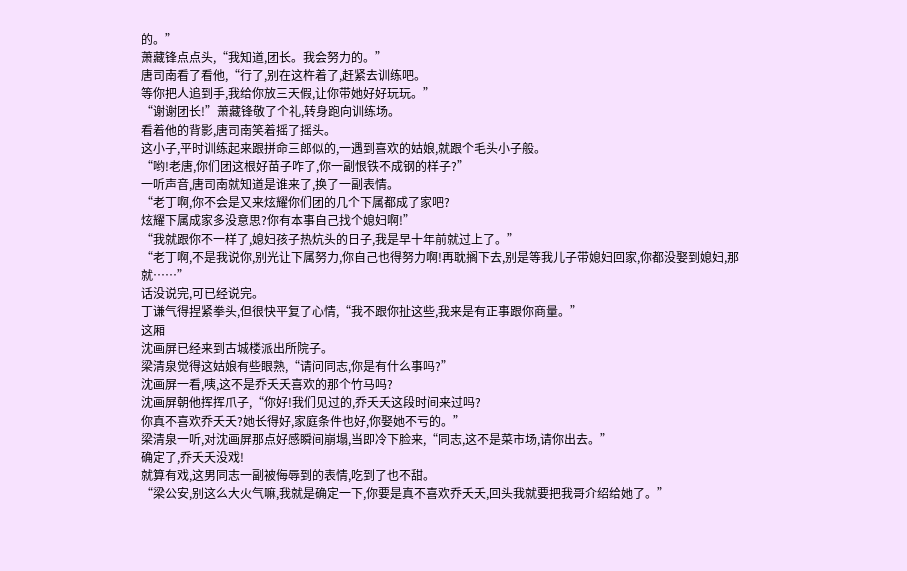的。”
萧藏锋点点头,“我知道,团长。我会努力的。”
唐司南看了看他,“行了,别在这杵着了,赶紧去训练吧。
等你把人追到手,我给你放三天假,让你带她好好玩玩。”
“谢谢团长!”萧藏锋敬了个礼,转身跑向训练场。
看着他的背影,唐司南笑着摇了摇头。
这小子,平时训练起来跟拼命三郎似的,一遇到喜欢的姑娘,就跟个毛头小子般。
“哟!老唐,你们团这根好苗子咋了,你一副恨铁不成钢的样子?”
一听声音,唐司南就知道是谁来了,换了一副表情。
“老丁啊,你不会是又来炫耀你们团的几个下属都成了家吧?
炫耀下属成家多没意思?你有本事自己找个媳妇啊!”
“我就跟你不一样了,媳妇孩子热炕头的日子,我是早十年前就过上了。”
“老丁啊,不是我说你,别光让下属努力,你自己也得努力啊!再耽搁下去,别是等我儿子带媳妇回家,你都没娶到媳妇,那就……”
话没说完,可已经说完。
丁谦气得捏紧拳头,但很快平复了心情,“我不跟你扯这些,我来是有正事跟你商量。”
这厢
沈画屏已经来到古城楼派出所院子。
梁清泉觉得这姑娘有些眼熟,“请问同志,你是有什么事吗?”
沈画屏一看,咦,这不是乔夭夭喜欢的那个竹马吗?
沈画屏朝他挥挥爪子,“你好!我们见过的,乔夭夭这段时间来过吗?
你真不喜欢乔夭夭?她长得好,家庭条件也好,你娶她不亏的。”
梁清泉一听,对沈画屏那点好感瞬间崩塌,当即冷下脸来,“同志,这不是菜市场,请你出去。”
确定了,乔夭夭没戏!
就算有戏,这男同志一副被侮辱到的表情,吃到了也不甜。
“梁公安,别这么大火气嘛,我就是确定一下,你要是真不喜欢乔夭夭,回头我就要把我哥介绍给她了。”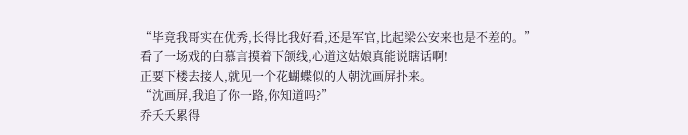“毕竟我哥实在优秀,长得比我好看,还是军官,比起梁公安来也是不差的。”
看了一场戏的白慕言摸着下颌线,心道这姑娘真能说瞎话啊!
正要下楼去接人,就见一个花蝴蝶似的人朝沈画屏扑来。
“沈画屏,我追了你一路,你知道吗?”
乔夭夭累得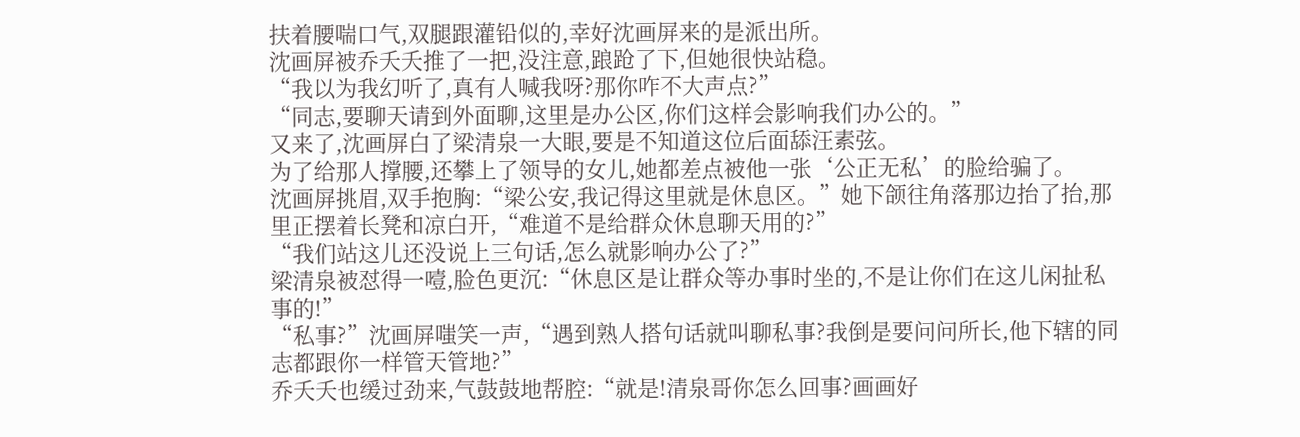扶着腰喘口气,双腿跟灌铅似的,幸好沈画屏来的是派出所。
沈画屏被乔夭夭推了一把,没注意,踉跄了下,但她很快站稳。
“我以为我幻听了,真有人喊我呀?那你咋不大声点?”
“同志,要聊天请到外面聊,这里是办公区,你们这样会影响我们办公的。”
又来了,沈画屏白了梁清泉一大眼,要是不知道这位后面舔汪素弦。
为了给那人撑腰,还攀上了领导的女儿,她都差点被他一张‘公正无私’的脸给骗了。
沈画屏挑眉,双手抱胸:“梁公安,我记得这里就是休息区。”她下颌往角落那边抬了抬,那里正摆着长凳和凉白开,“难道不是给群众休息聊天用的?”
“我们站这儿还没说上三句话,怎么就影响办公了?”
梁清泉被怼得一噎,脸色更沉:“休息区是让群众等办事时坐的,不是让你们在这儿闲扯私事的!”
“私事?”沈画屏嗤笑一声,“遇到熟人搭句话就叫聊私事?我倒是要问问所长,他下辖的同志都跟你一样管天管地?”
乔夭夭也缓过劲来,气鼓鼓地帮腔:“就是!清泉哥你怎么回事?画画好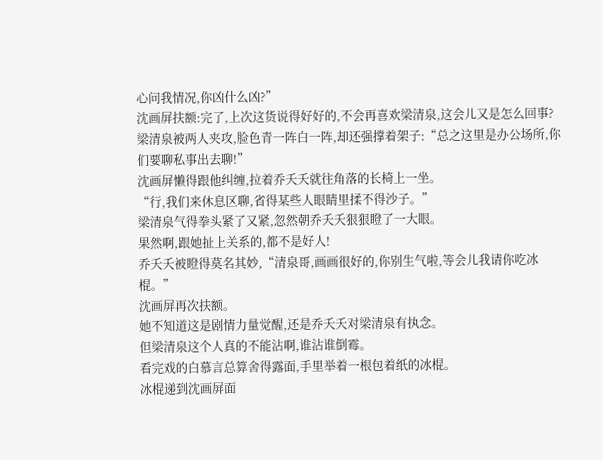心问我情况,你凶什么凶?”
沈画屏扶额:完了,上次这货说得好好的,不会再喜欢梁清泉,这会儿又是怎么回事?
梁清泉被两人夹攻,脸色青一阵白一阵,却还强撑着架子:“总之这里是办公场所,你们要聊私事出去聊!”
沈画屏懒得跟他纠缠,拉着乔夭夭就往角落的长椅上一坐。
“行,我们来休息区聊,省得某些人眼睛里揉不得沙子。”
梁清泉气得拳头紧了又紧,忽然朝乔夭夭狠狠瞪了一大眼。
果然啊,跟她扯上关系的,都不是好人!
乔夭夭被瞪得莫名其妙,“清泉哥,画画很好的,你别生气啦,等会儿我请你吃冰棍。”
沈画屏再次扶额。
她不知道这是剧情力量觉醒,还是乔夭夭对梁清泉有执念。
但梁清泉这个人真的不能沾啊,谁沾谁倒霉。
看完戏的白慕言总算舍得露面,手里举着一根包着纸的冰棍。
冰棍递到沈画屏面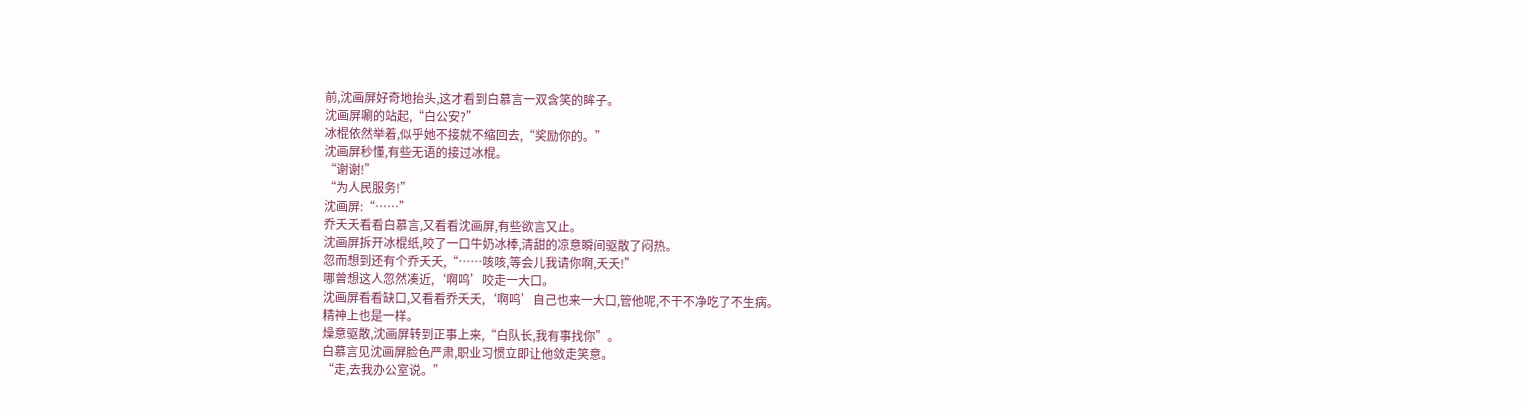前,沈画屏好奇地抬头,这才看到白慕言一双含笑的眸子。
沈画屏唰的站起,“白公安?”
冰棍依然举着,似乎她不接就不缩回去,“奖励你的。”
沈画屏秒懂,有些无语的接过冰棍。
“谢谢!”
“为人民服务!”
沈画屏:“……”
乔夭夭看看白慕言,又看看沈画屏,有些欲言又止。
沈画屏拆开冰棍纸,咬了一口牛奶冰棒,清甜的凉意瞬间驱散了闷热。
忽而想到还有个乔夭夭,“……咳咳,等会儿我请你啊,夭夭!”
哪曾想这人忽然凑近,‘啊呜’咬走一大口。
沈画屏看看缺口,又看看乔夭夭,‘啊呜’自己也来一大口,管他呢,不干不净吃了不生病。
精神上也是一样。
燥意驱散,沈画屏转到正事上来,“白队长,我有事找你”。
白慕言见沈画屏脸色严肃,职业习惯立即让他敛走笑意。
“走,去我办公室说。”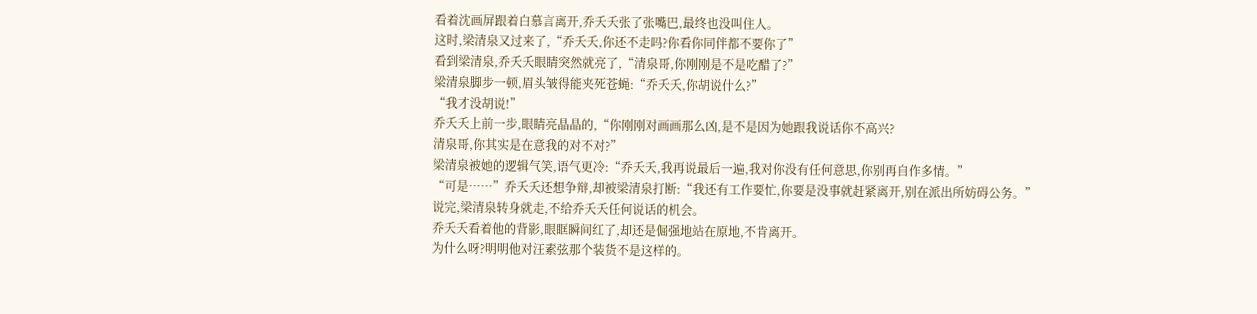看着沈画屏跟着白慕言离开,乔夭夭张了张嘴巴,最终也没叫住人。
这时,梁清泉又过来了,“乔夭夭,你还不走吗?你看你同伴都不要你了”
看到梁清泉,乔夭夭眼睛突然就亮了,“清泉哥,你刚刚是不是吃醋了?”
梁清泉脚步一顿,眉头皱得能夹死苍蝇:“乔夭夭,你胡说什么?”
“我才没胡说!”
乔夭夭上前一步,眼睛亮晶晶的,“你刚刚对画画那么凶,是不是因为她跟我说话你不高兴?
清泉哥,你其实是在意我的对不对?”
梁清泉被她的逻辑气笑,语气更冷:“乔夭夭,我再说最后一遍,我对你没有任何意思,你别再自作多情。”
“可是……”乔夭夭还想争辩,却被梁清泉打断:“我还有工作要忙,你要是没事就赶紧离开,别在派出所妨碍公务。”
说完,梁清泉转身就走,不给乔夭夭任何说话的机会。
乔夭夭看着他的背影,眼眶瞬间红了,却还是倔强地站在原地,不肯离开。
为什么呀?明明他对汪素弦那个装货不是这样的。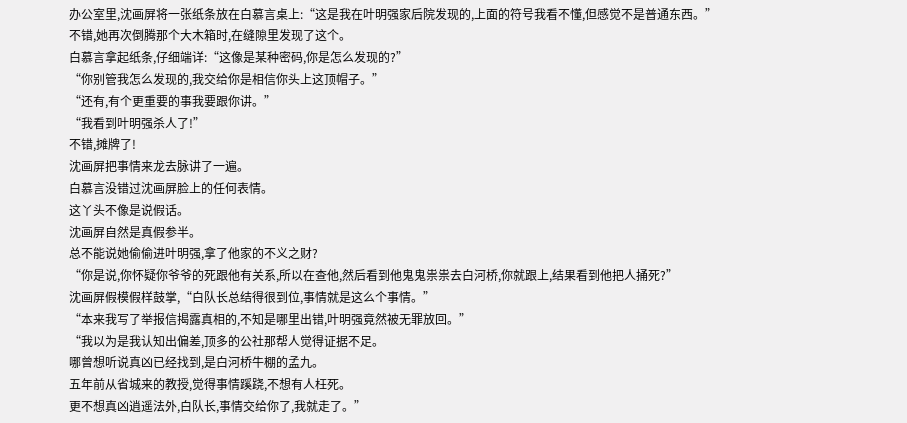办公室里,沈画屏将一张纸条放在白慕言桌上:“这是我在叶明强家后院发现的,上面的符号我看不懂,但感觉不是普通东西。”
不错,她再次倒腾那个大木箱时,在缝隙里发现了这个。
白慕言拿起纸条,仔细端详:“这像是某种密码,你是怎么发现的?”
“你别管我怎么发现的,我交给你是相信你头上这顶帽子。”
“还有,有个更重要的事我要跟你讲。”
“我看到叶明强杀人了!”
不错,摊牌了!
沈画屏把事情来龙去脉讲了一遍。
白慕言没错过沈画屏脸上的任何表情。
这丫头不像是说假话。
沈画屏自然是真假参半。
总不能说她偷偷进叶明强,拿了他家的不义之财?
“你是说,你怀疑你爷爷的死跟他有关系,所以在查他,然后看到他鬼鬼祟祟去白河桥,你就跟上,结果看到他把人捅死?”
沈画屏假模假样鼓掌,“白队长总结得很到位,事情就是这么个事情。”
“本来我写了举报信揭露真相的,不知是哪里出错,叶明强竟然被无罪放回。”
“我以为是我认知出偏差,顶多的公社那帮人觉得证据不足。
哪曾想听说真凶已经找到,是白河桥牛棚的孟九。
五年前从省城来的教授,觉得事情蹊跷,不想有人枉死。
更不想真凶逍遥法外,白队长,事情交给你了,我就走了。”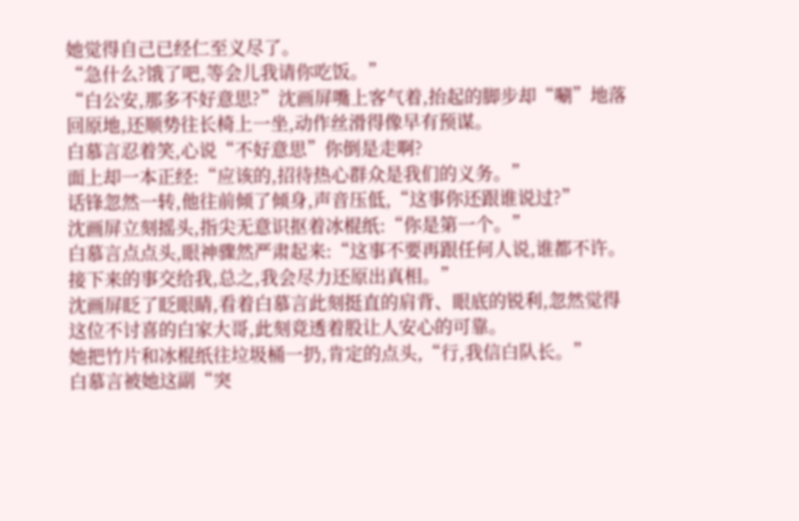她觉得自己已经仁至义尽了。
“急什么?饿了吧,等会儿我请你吃饭。”
“白公安,那多不好意思?”沈画屏嘴上客气着,抬起的脚步却“唰”地落回原地,还顺势往长椅上一坐,动作丝滑得像早有预谋。
白慕言忍着笑,心说“不好意思”你倒是走啊?
面上却一本正经:“应该的,招待热心群众是我们的义务。”
话锋忽然一转,他往前倾了倾身,声音压低,“这事你还跟谁说过?”
沈画屏立刻摇头,指尖无意识抠着冰棍纸:“你是第一个。”
白慕言点点头,眼神骤然严肃起来:“这事不要再跟任何人说,谁都不许。
接下来的事交给我,总之,我会尽力还原出真相。”
沈画屏眨了眨眼睛,看着白慕言此刻挺直的肩背、眼底的锐利,忽然觉得这位不讨喜的白家大哥,此刻竟透着股让人安心的可靠。
她把竹片和冰棍纸往垃圾桶一扔,肯定的点头,“行,我信白队长。”
白慕言被她这副“突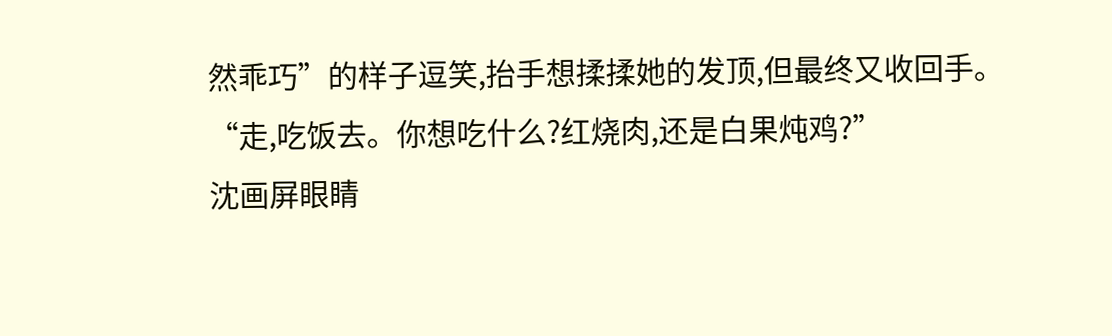然乖巧”的样子逗笑,抬手想揉揉她的发顶,但最终又收回手。
“走,吃饭去。你想吃什么?红烧肉,还是白果炖鸡?”
沈画屏眼睛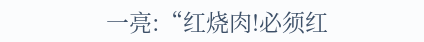一亮:“红烧肉!必须红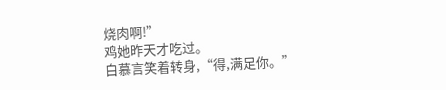烧肉啊!”
鸡她昨天才吃过。
白慕言笑着转身,“得,满足你。”